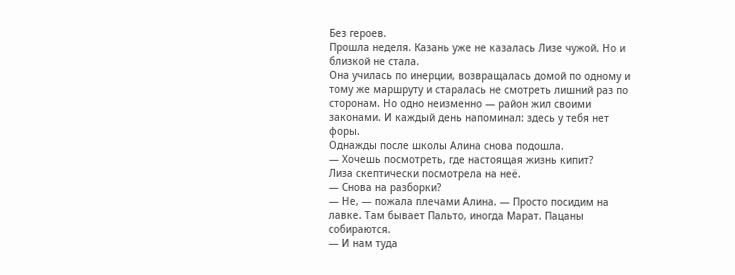Без героев.
Прошла неделя. Казань уже не казалась Лизе чужой. Но и близкой не стала.
Она училась по инерции, возвращалась домой по одному и тому же маршруту и старалась не смотреть лишний раз по сторонам. Но одно неизменно — район жил своими законами. И каждый день напоминал: здесь у тебя нет форы.
Однажды после школы Алина снова подошла.
— Хочешь посмотреть, где настоящая жизнь кипит?
Лиза скептически посмотрела на неё.
— Снова на разборки?
— Не, — пожала плечами Алина. — Просто посидим на лавке. Там бывает Пальто, иногда Марат. Пацаны собираются.
— И нам туда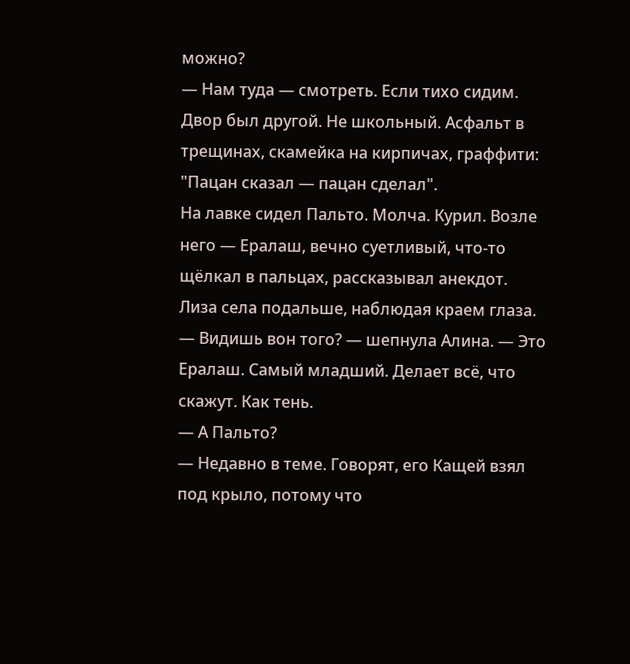можно?
— Нам туда — смотреть. Если тихо сидим.
Двор был другой. Не школьный. Асфальт в трещинах, скамейка на кирпичах, граффити: "Пацан сказал — пацан сделал".
На лавке сидел Пальто. Молча. Курил. Возле него — Ералаш, вечно суетливый, что-то щёлкал в пальцах, рассказывал анекдот.
Лиза села подальше, наблюдая краем глаза.
— Видишь вон того? — шепнула Алина. — Это Ералаш. Самый младший. Делает всё, что скажут. Как тень.
— А Пальто?
— Недавно в теме. Говорят, его Кащей взял под крыло, потому что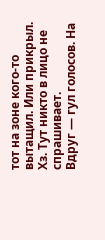тот на зоне кого-то вытащил. Или прикрыл. Хз. Тут никто в лицо не спрашивает.
Вдруг — гул голосов. На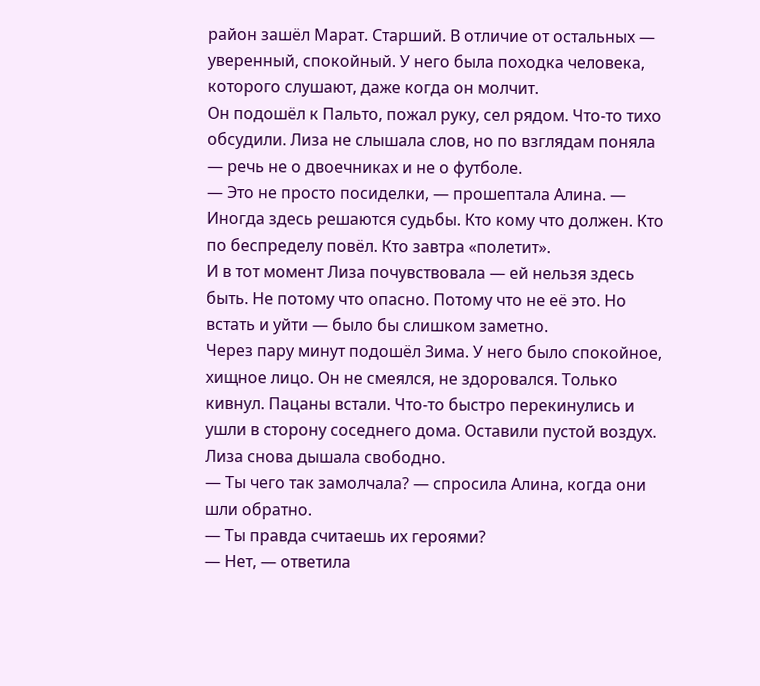район зашёл Марат. Старший. В отличие от остальных — уверенный, спокойный. У него была походка человека, которого слушают, даже когда он молчит.
Он подошёл к Пальто, пожал руку, сел рядом. Что-то тихо обсудили. Лиза не слышала слов, но по взглядам поняла — речь не о двоечниках и не о футболе.
— Это не просто посиделки, — прошептала Алина. — Иногда здесь решаются судьбы. Кто кому что должен. Кто по беспределу повёл. Кто завтра «полетит».
И в тот момент Лиза почувствовала — ей нельзя здесь быть. Не потому что опасно. Потому что не её это. Но встать и уйти — было бы слишком заметно.
Через пару минут подошёл Зима. У него было спокойное, хищное лицо. Он не смеялся, не здоровался. Только кивнул. Пацаны встали. Что-то быстро перекинулись и ушли в сторону соседнего дома. Оставили пустой воздух.
Лиза снова дышала свободно.
— Ты чего так замолчала? — спросила Алина, когда они шли обратно.
— Ты правда считаешь их героями?
— Нет, — ответила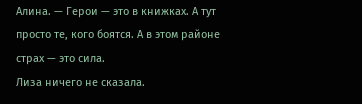Алина. — Герои — это в книжках. А тут просто те, кого боятся. А в этом районе страх — это сила.
Лиза ничего не сказала.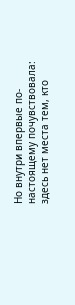Но внутри впервые по-настоящему почувствовала:
здесь нет места тем, кто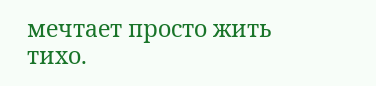мечтает просто жить тихо.